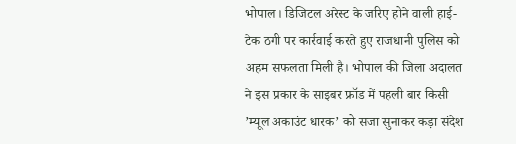भोपाल। डिजिटल अरेस्ट के जरिए होने वाली हाई-टेक ठगी पर कार्रवाई करते हुए राजधानी पुलिस को अहम सफलता मिली है। भोपाल की जिला अदालत ने इस प्रकार के साइबर फ्रॉड में पहली बार किसी ’म्यूल अकाउंट धारक’ को सजा सुनाकर कड़ा संदेश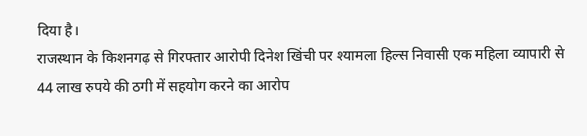दिया है।
राजस्थान के किशनगढ़ से गिरफ्तार आरोपी दिनेश खिंची पर श्यामला हिल्स निवासी एक महिला व्यापारी से 44 लाख रुपये की ठगी में सहयोग करने का आरोप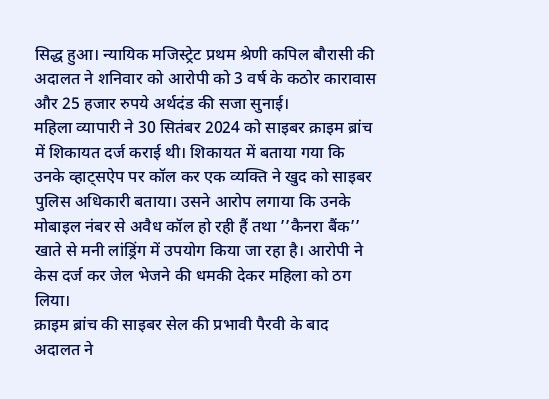सिद्ध हुआ। न्यायिक मजिस्ट्रेट प्रथम श्रेणी कपिल बौरासी की अदालत ने शनिवार को आरोपी को 3 वर्ष के कठोर कारावास और 25 हजार रुपये अर्थदंड की सजा सुनाई।
महिला व्यापारी ने 30 सितंबर 2024 को साइबर क्राइम ब्रांच में शिकायत दर्ज कराई थी। शिकायत में बताया गया कि उनके व्हाट्सऐप पर कॉल कर एक व्यक्ति ने खुद को साइबर पुलिस अधिकारी बताया। उसने आरोप लगाया कि उनके मोबाइल नंबर से अवैध कॉल हो रही हैं तथा ’’कैनरा बैंक’’ खाते से मनी लांड्रिंग में उपयोग किया जा रहा है। आरोपी ने केस दर्ज कर जेल भेजने की धमकी देकर महिला को ठग लिया।
क्राइम ब्रांच की साइबर सेल की प्रभावी पैरवी के बाद अदालत ने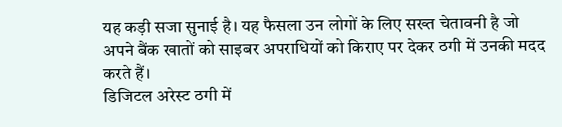यह कड़ी सजा सुनाई है। यह फैसला उन लोगों के लिए सख्त चेतावनी है जो अपने बैंक खातों को साइबर अपराधियों को किराए पर देकर ठगी में उनकी मदद करते हैं।
डिजिटल अरेस्ट ठगी में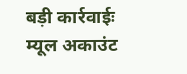बड़ी कार्रवाईः म्यूल अकाउंट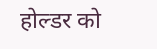होल्डर को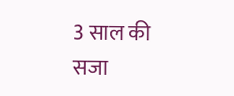3 साल की सजा